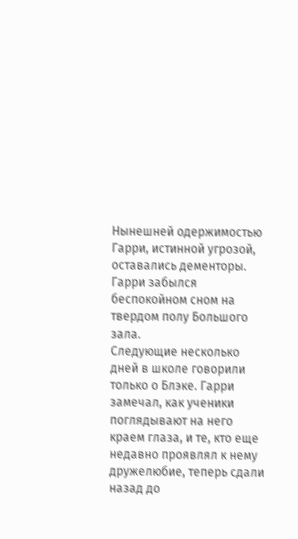Нынешней одержимостью Гарри, истинной угрозой, оставались дементоры.
Гарри забылся беспокойном сном на твердом полу Большого зала.
Следующие несколько дней в школе говорили только о Блэке. Гарри замечал, как ученики поглядывают на него краем глаза, и те, кто еще недавно проявлял к нему дружелюбие, теперь сдали назад до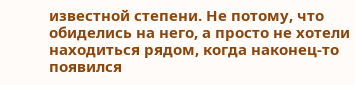известной степени. Не потому, что обиделись на него, а просто не хотели находиться рядом, когда наконец-то появился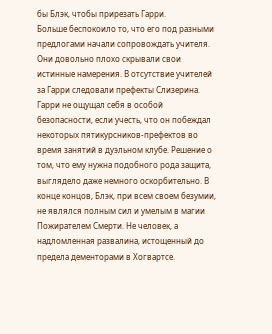бы Блэк, чтобы прирезать Гарри.
Больше беспокоило то, что его под разными предлогами начали сопровождать учителя. Они довольно плохо скрывали свои истинные намерения. В отсутствие учителей за Гарри следовали префекты Слизерина.
Гарри не ощущал себя в особой безопасности, если учесть, что он побеждал некоторых пятикурсников-префектов во время занятий в дуэльном клубе. Решение о том, что ему нужна подобного рода защита, выглядело даже немного оскорбительно. В конце концов, Блэк, при всем своем безумии, не являлся полным сил и умелым в магии Пожирателем Смерти. Не человек, а надломленная развалина, истощенный до предела дементорами в Хогвартсе.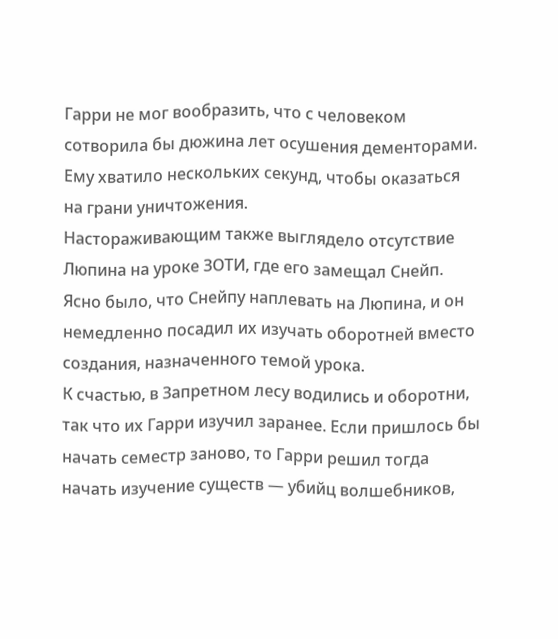Гарри не мог вообразить, что с человеком сотворила бы дюжина лет осушения дементорами. Ему хватило нескольких секунд, чтобы оказаться на грани уничтожения.
Настораживающим также выглядело отсутствие Люпина на уроке ЗОТИ, где его замещал Снейп. Ясно было, что Снейпу наплевать на Люпина, и он немедленно посадил их изучать оборотней вместо создания, назначенного темой урока.
К счастью, в Запретном лесу водились и оборотни, так что их Гарри изучил заранее. Если пришлось бы начать семестр заново, то Гарри решил тогда начать изучение существ — убийц волшебников,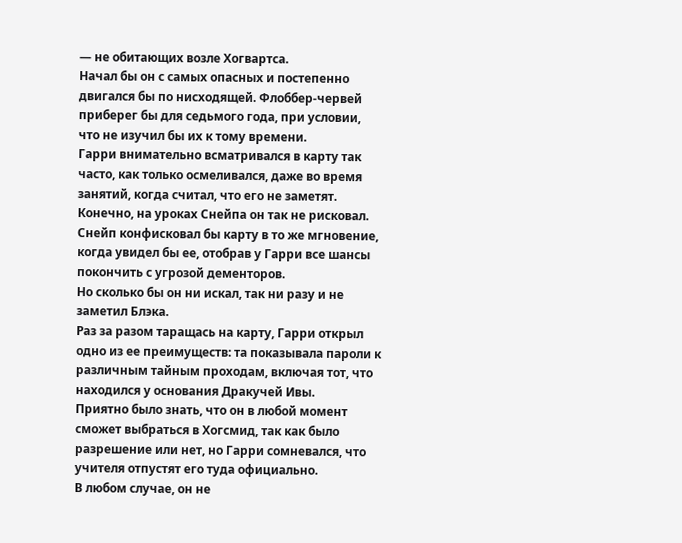— не обитающих возле Хогвартса.
Начал бы он с самых опасных и постепенно двигался бы по нисходящей. Флоббер-червей приберег бы для седьмого года, при условии, что не изучил бы их к тому времени.
Гарри внимательно всматривался в карту так часто, как только осмеливался, даже во время занятий, когда считал, что его не заметят. Конечно, на уроках Снейпа он так не рисковал. Снейп конфисковал бы карту в то же мгновение, когда увидел бы ее, отобрав у Гарри все шансы покончить с угрозой дементоров.
Но сколько бы он ни искал, так ни разу и не заметил Блэка.
Раз за разом таращась на карту, Гарри открыл одно из ее преимуществ: та показывала пароли к различным тайным проходам, включая тот, что находился у основания Дракучей Ивы.
Приятно было знать, что он в любой момент сможет выбраться в Хогсмид, так как было разрешение или нет, но Гарри сомневался, что учителя отпустят его туда официально.
В любом случае, он не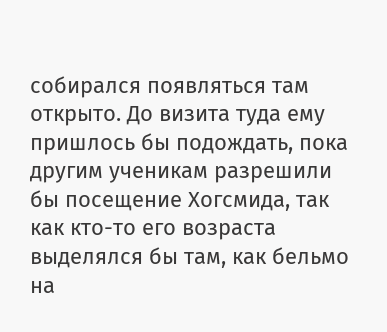собирался появляться там открыто. До визита туда ему пришлось бы подождать, пока другим ученикам разрешили бы посещение Хогсмида, так как кто-то его возраста выделялся бы там, как бельмо на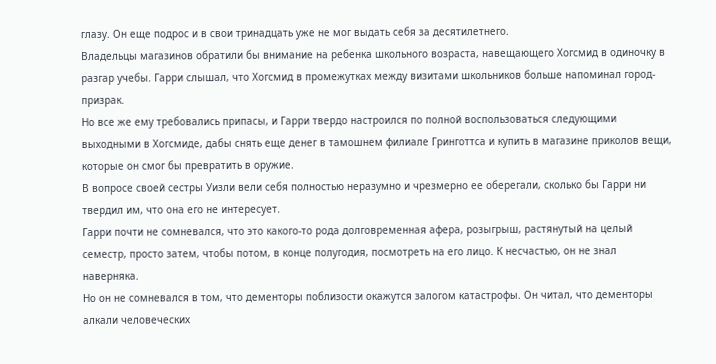глазу. Он еще подрос и в свои тринадцать уже не мог выдать себя за десятилетнего.
Владельцы магазинов обратили бы внимание на ребенка школьного возраста, навещающего Хогсмид в одиночку в разгар учебы. Гарри слышал, что Хогсмид в промежутках между визитами школьников больше напоминал город-призрак.
Но все же ему требовались припасы, и Гарри твердо настроился по полной воспользоваться следующими выходными в Хогсмиде, дабы снять еще денег в тамошнем филиале Гринготтса и купить в магазине приколов вещи, которые он смог бы превратить в оружие.
В вопросе своей сестры Уизли вели себя полностью неразумно и чрезмерно ее оберегали, сколько бы Гарри ни твердил им, что она его не интересует.
Гарри почти не сомневался, что это какого-то рода долговременная афера, розыгрыш, растянутый на целый семестр, просто затем, чтобы потом, в конце полугодия, посмотреть на его лицо. К несчастью, он не знал наверняка.
Но он не сомневался в том, что дементоры поблизости окажутся залогом катастрофы. Он читал, что дементоры алкали человеческих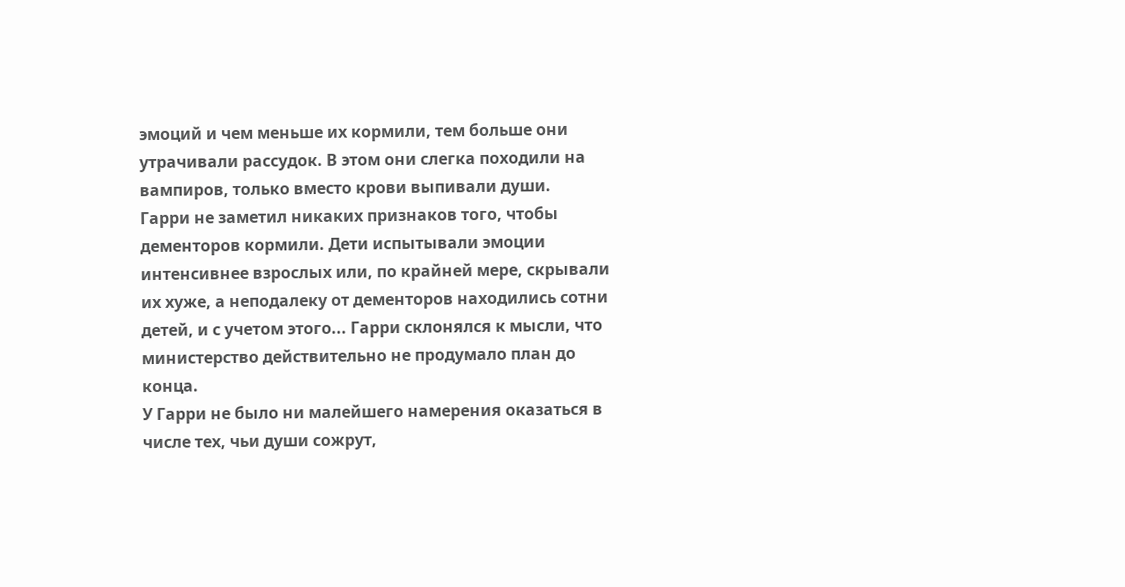эмоций и чем меньше их кормили, тем больше они утрачивали рассудок. В этом они слегка походили на вампиров, только вместо крови выпивали души.
Гарри не заметил никаких признаков того, чтобы дементоров кормили. Дети испытывали эмоции интенсивнее взрослых или, по крайней мере, скрывали их хуже, а неподалеку от дементоров находились сотни детей, и с учетом этого... Гарри склонялся к мысли, что министерство действительно не продумало план до конца.
У Гарри не было ни малейшего намерения оказаться в числе тех, чьи души сожрут,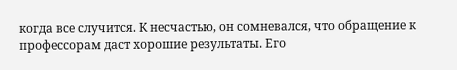когда все случится. К несчастью, он сомневался, что обращение к профессорам даст хорошие результаты. Его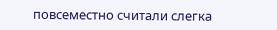повсеместно считали слегка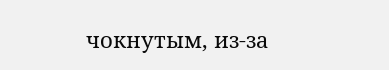чокнутым, из-за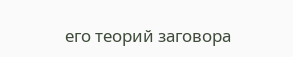его теорий заговора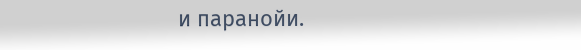и паранойи.